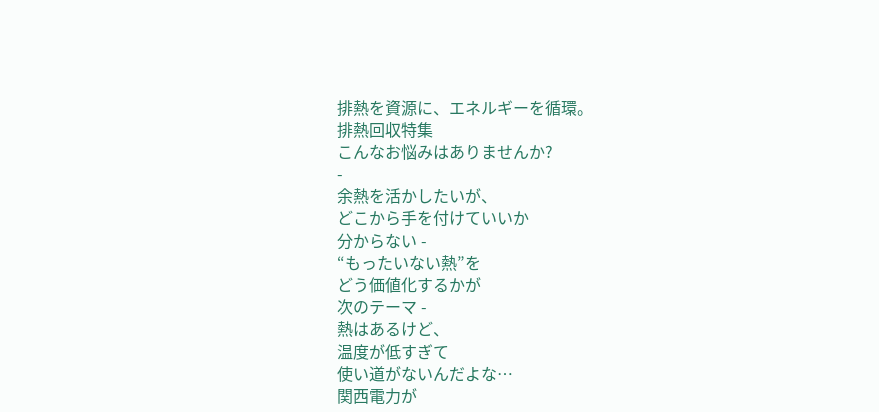排熱を資源に、エネルギーを循環。
排熱回収特集
こんなお悩みはありませんか?
-
余熱を活かしたいが、
どこから手を付けていいか
分からない -
“もったいない熱”を
どう価値化するかが
次のテーマ -
熱はあるけど、
温度が低すぎて
使い道がないんだよな…
関西電力が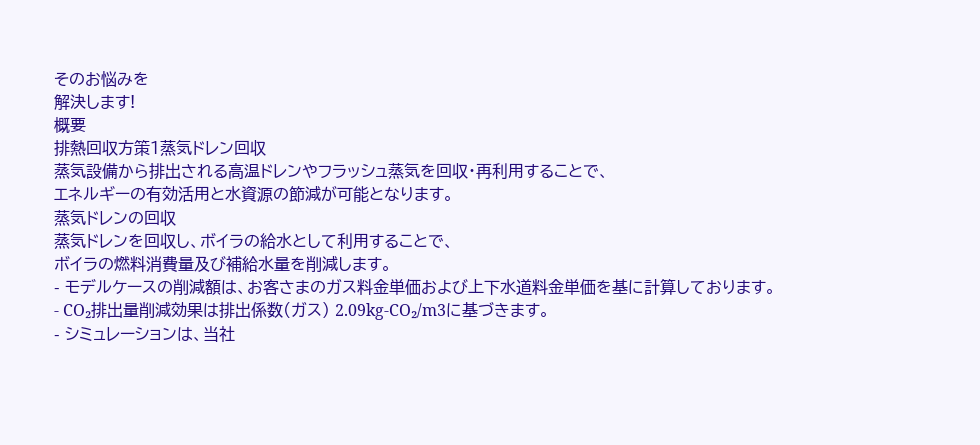そのお悩みを
解決します!
概要
排熱回収方策1蒸気ドレン回収
蒸気設備から排出される高温ドレンやフラッシュ蒸気を回収・再利用することで、
エネルギーの有効活用と水資源の節減が可能となります。
蒸気ドレンの回収
蒸気ドレンを回収し、ボイラの給水として利用することで、
ボイラの燃料消費量及び補給水量を削減します。
- モデルケースの削減額は、お客さまのガス料金単価および上下水道料金単価を基に計算しております。
- CO₂排出量削減効果は排出係数(ガス) 2.09kg-CO₂/m3に基づきます。
- シミュレーションは、当社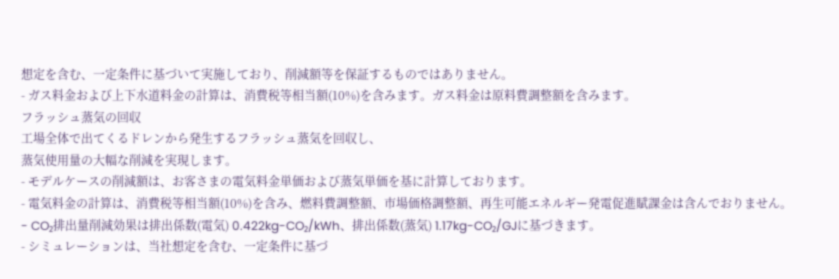想定を含む、一定条件に基づいて実施しており、削減額等を保証するものではありません。
- ガス料金および上下水道料金の計算は、消費税等相当額(10%)を含みます。ガス料金は原料費調整額を含みます。
フラッシュ蒸気の回収
工場全体で出てくるドレンから発生するフラッシュ蒸気を回収し、
蒸気使用量の大幅な削減を実現します。
- モデルケースの削減額は、お客さまの電気料金単価および蒸気単価を基に計算しております。
- 電気料金の計算は、消費税等相当額(10%)を含み、燃料費調整額、市場価格調整額、再生可能エネルギー発電促進賦課金は含んでおりません。
- CO₂排出量削減効果は排出係数(電気) 0.422kg-CO₂/kWh、排出係数(蒸気) 1.17kg-CO₂/GJに基づきます。
- シミュレーションは、当社想定を含む、一定条件に基づ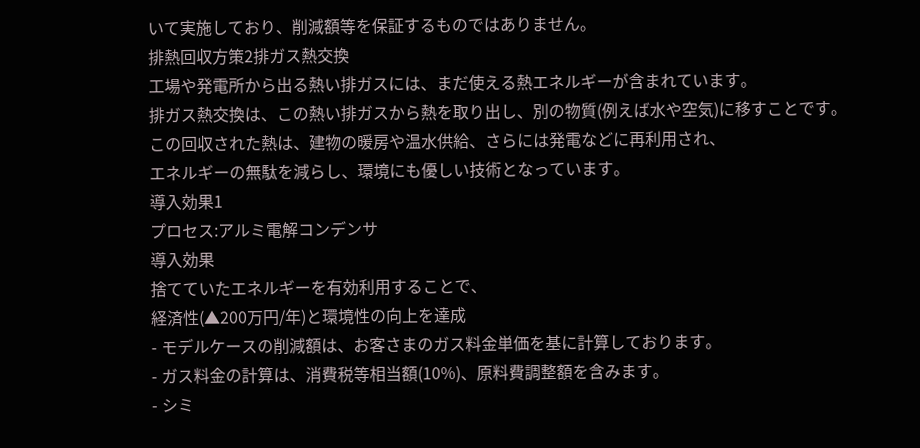いて実施しており、削減額等を保証するものではありません。
排熱回収方策2排ガス熱交換
工場や発電所から出る熱い排ガスには、まだ使える熱エネルギーが含まれています。
排ガス熱交換は、この熱い排ガスから熱を取り出し、別の物質(例えば水や空気)に移すことです。
この回収された熱は、建物の暖房や温水供給、さらには発電などに再利用され、
エネルギーの無駄を減らし、環境にも優しい技術となっています。
導入効果1
プロセス:アルミ電解コンデンサ
導入効果
捨てていたエネルギーを有効利用することで、
経済性(▲200万円/年)と環境性の向上を達成
- モデルケースの削減額は、お客さまのガス料金単価を基に計算しております。
- ガス料金の計算は、消費税等相当額(10%)、原料費調整額を含みます。
- シミ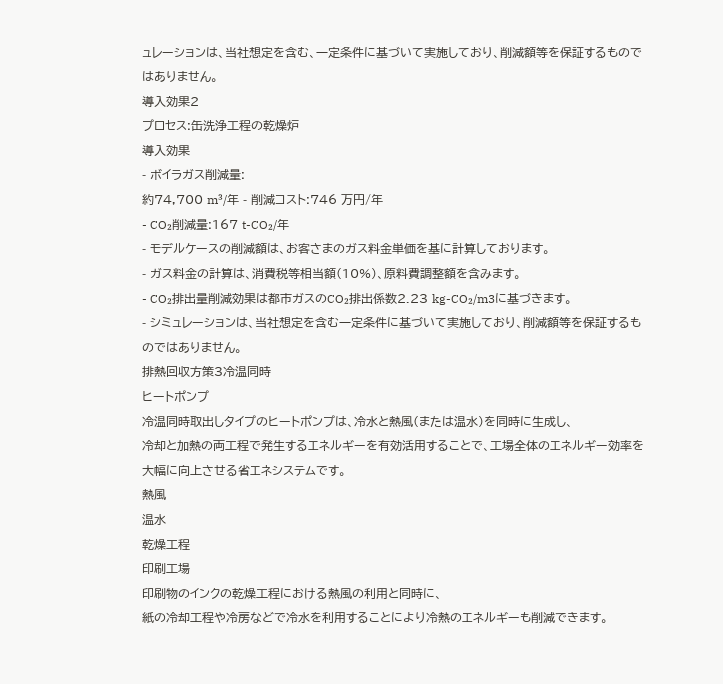ュレーションは、当社想定を含む、一定条件に基づいて実施しており、削減額等を保証するものではありません。
導入効果2
プロセス:缶洗浄工程の乾燥炉
導入効果
- ボイラガス削減量:
約74,700 m³/年 - 削減コスト:746 万円/年
- CO₂削減量:167 t-CO₂/年
- モデルケースの削減額は、お客さまのガス料金単価を基に計算しております。
- ガス料金の計算は、消費税等相当額(10%)、原料費調整額を含みます。
- CO₂排出量削減効果は都市ガスのCO₂排出係数2.23 kg-CO₂/m3に基づきます。
- シミュレーションは、当社想定を含む一定条件に基づいて実施しており、削減額等を保証するものではありません。
排熱回収方策3冷温同時
ヒートポンプ
冷温同時取出しタイプのヒートポンプは、冷水と熱風(または温水)を同時に生成し、
冷却と加熱の両工程で発生するエネルギーを有効活用することで、工場全体のエネルギー効率を
大幅に向上させる省エネシステムです。
熱風
温水
乾燥工程
印刷工場
印刷物のインクの乾燥工程における熱風の利用と同時に、
紙の冷却工程や冷房などで冷水を利用することにより冷熱のエネルギーも削減できます。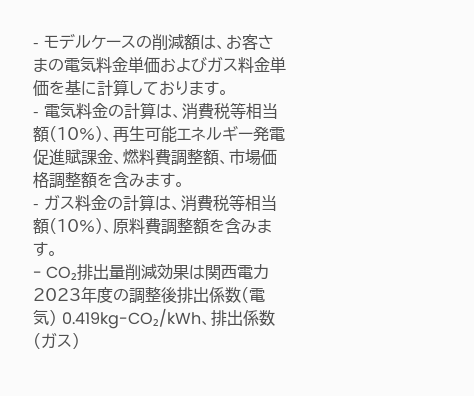- モデルケースの削減額は、お客さまの電気料金単価およびガス料金単価を基に計算しております。
- 電気料金の計算は、消費税等相当額(10%)、再生可能エネルギー発電促進賦課金、燃料費調整額、市場価格調整額を含みます。
- ガス料金の計算は、消費税等相当額(10%)、原料費調整額を含みます。
- CO₂排出量削減効果は関西電力2023年度の調整後排出係数(電気) 0.419kg-CO₂/kWh、排出係数(ガス)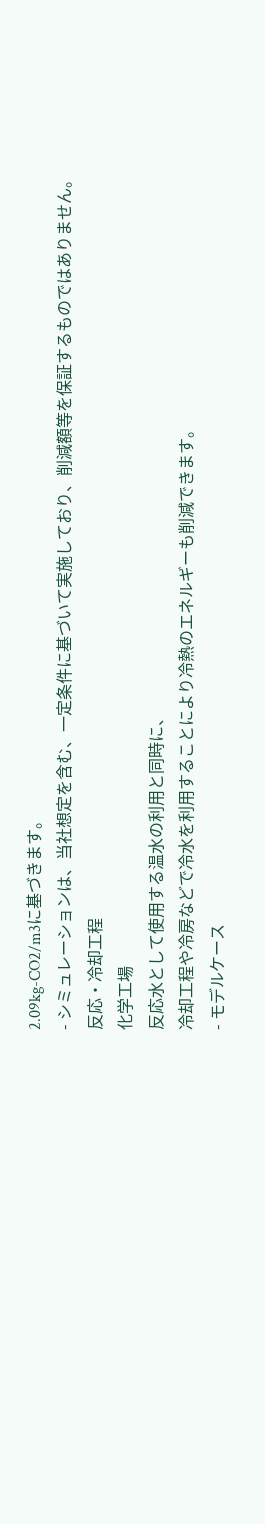2.09kg-CO2/m3に基づきます。
- シミュレーションは、当社想定を含む、一定条件に基づいて実施しており、削減額等を保証するものではありません。
反応・冷却工程
化学工場
反応水として使用する温水の利用と同時に、
冷却工程や冷房などで冷水を利用することにより冷熱のエネルギーも削減できます。
- モデルケース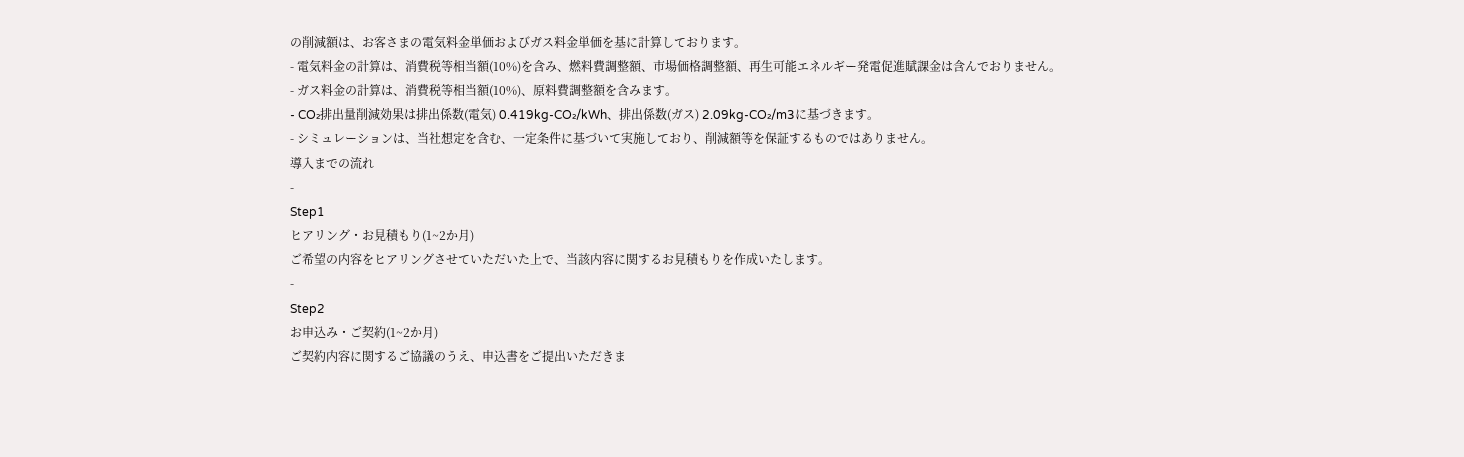の削減額は、お客さまの電気料金単価およびガス料金単価を基に計算しております。
- 電気料金の計算は、消費税等相当額(10%)を含み、燃料費調整額、市場価格調整額、再生可能エネルギー発電促進賦課金は含んでおりません。
- ガス料金の計算は、消費税等相当額(10%)、原料費調整額を含みます。
- CO₂排出量削減効果は排出係数(電気) 0.419kg-CO₂/kWh、排出係数(ガス) 2.09kg-CO₂/m3に基づきます。
- シミュレーションは、当社想定を含む、一定条件に基づいて実施しており、削減額等を保証するものではありません。
導入までの流れ
-
Step1
ヒアリング・お見積もり(1~2か月)
ご希望の内容をヒアリングさせていただいた上で、当該内容に関するお見積もりを作成いたします。
-
Step2
お申込み・ご契約(1~2か月)
ご契約内容に関するご協議のうえ、申込書をご提出いただきま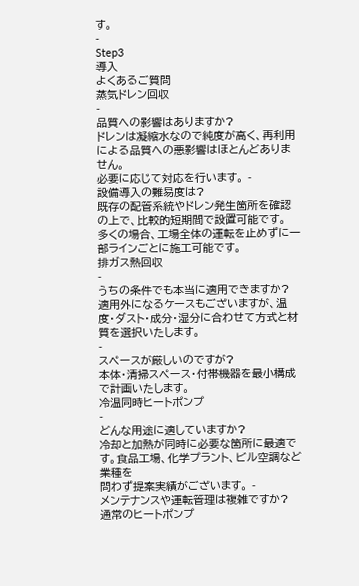す。
-
Step3
導入
よくあるご質問
蒸気ドレン回収
-
品質への影響はありますか?
ドレンは凝縮水なので純度が高く、再利用による品質への悪影響はほとんどありません。
必要に応じて対応を行います。 -
設備導入の難易度は?
既存の配管系統やドレン発生箇所を確認の上で、比較的短期間で設置可能です。
多くの場合、工場全体の運転を止めずに一部ラインごとに施工可能です。
排ガス熱回収
-
うちの条件でも本当に適用できますか?
適用外になるケースもございますが、温度・ダスト・成分・湿分に合わせて方式と材質を選択いたします。
-
スペースが厳しいのですが?
本体・清掃スペース・付帯機器を最小構成で計画いたします。
冷温同時ヒートポンプ
-
どんな用途に適していますか?
冷却と加熱が同時に必要な箇所に最適です。食品工場、化学プラント、ビル空調など業種を
問わず提案実績がございます。 -
メンテナンスや運転管理は複雑ですか?
通常のヒートポンプ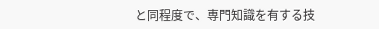と同程度で、専門知識を有する技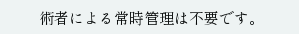術者による常時管理は不要です。